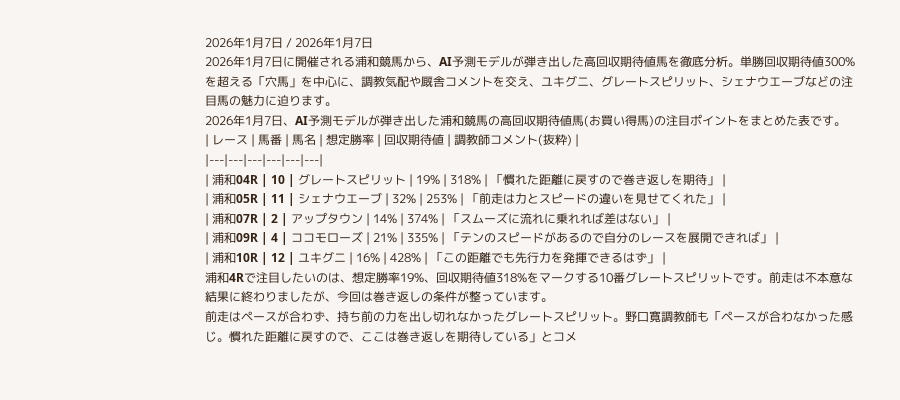2026年1月7日 / 2026年1月7日
2026年1月7日に開催される浦和競馬から、AI予測モデルが弾き出した高回収期待値馬を徹底分析。単勝回収期待値300%を超える「穴馬」を中心に、調教気配や厩舎コメントを交え、ユキグニ、グレートスピリット、シェナウエーブなどの注目馬の魅力に迫ります。
2026年1月7日、AI予測モデルが弾き出した浦和競馬の高回収期待値馬(お買い得馬)の注目ポイントをまとめた表です。
| レース | 馬番 | 馬名 | 想定勝率 | 回収期待値 | 調教師コメント(抜粋) |
|---|---|---|---|---|---|
| 浦和04R | 10 | グレートスピリット | 19% | 318% | 「慣れた距離に戻すので巻き返しを期待」 |
| 浦和05R | 11 | シェナウエーブ | 32% | 253% | 「前走は力とスピードの違いを見せてくれた」 |
| 浦和07R | 2 | アップタウン | 14% | 374% | 「スムーズに流れに乗れれば差はない」 |
| 浦和09R | 4 | ココモローズ | 21% | 335% | 「テンのスピードがあるので自分のレースを展開できれば」 |
| 浦和10R | 12 | ユキグニ | 16% | 428% | 「この距離でも先行力を発揮できるはず」 |
浦和4Rで注目したいのは、想定勝率19%、回収期待値318%をマークする10番グレートスピリットです。前走は不本意な結果に終わりましたが、今回は巻き返しの条件が整っています。
前走はペースが合わず、持ち前の力を出し切れなかったグレートスピリット。野口寛調教師も「ペースが合わなかった感じ。慣れた距離に戻すので、ここは巻き返しを期待している」とコメ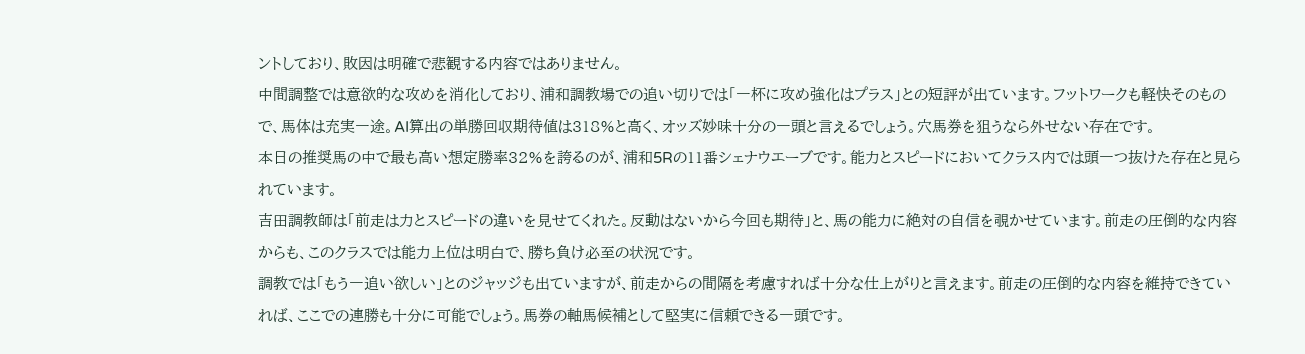ントしており、敗因は明確で悲観する内容ではありません。
中間調整では意欲的な攻めを消化しており、浦和調教場での追い切りでは「一杯に攻め強化はプラス」との短評が出ています。フットワークも軽快そのもので、馬体は充実一途。AI算出の単勝回収期待値は318%と高く、オッズ妙味十分の一頭と言えるでしょう。穴馬券を狙うなら外せない存在です。
本日の推奨馬の中で最も高い想定勝率32%を誇るのが、浦和5Rの11番シェナウエーブです。能力とスピードにおいてクラス内では頭一つ抜けた存在と見られています。
吉田調教師は「前走は力とスピードの違いを見せてくれた。反動はないから今回も期待」と、馬の能力に絶対の自信を覗かせています。前走の圧倒的な内容からも、このクラスでは能力上位は明白で、勝ち負け必至の状況です。
調教では「もう一追い欲しい」とのジャッジも出ていますが、前走からの間隔を考慮すれば十分な仕上がりと言えます。前走の圧倒的な内容を維持できていれば、ここでの連勝も十分に可能でしょう。馬券の軸馬候補として堅実に信頼できる一頭です。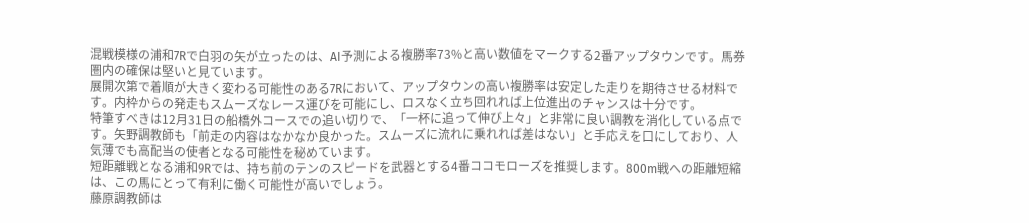混戦模様の浦和7Rで白羽の矢が立ったのは、AI予測による複勝率73%と高い数値をマークする2番アップタウンです。馬券圏内の確保は堅いと見ています。
展開次第で着順が大きく変わる可能性のある7Rにおいて、アップタウンの高い複勝率は安定した走りを期待させる材料です。内枠からの発走もスムーズなレース運びを可能にし、ロスなく立ち回れれば上位進出のチャンスは十分です。
特筆すべきは12月31日の船橋外コースでの追い切りで、「一杯に追って伸び上々」と非常に良い調教を消化している点です。矢野調教師も「前走の内容はなかなか良かった。スムーズに流れに乗れれば差はない」と手応えを口にしており、人気薄でも高配当の使者となる可能性を秘めています。
短距離戦となる浦和9Rでは、持ち前のテンのスピードを武器とする4番ココモローズを推奨します。800m戦への距離短縮は、この馬にとって有利に働く可能性が高いでしょう。
藤原調教師は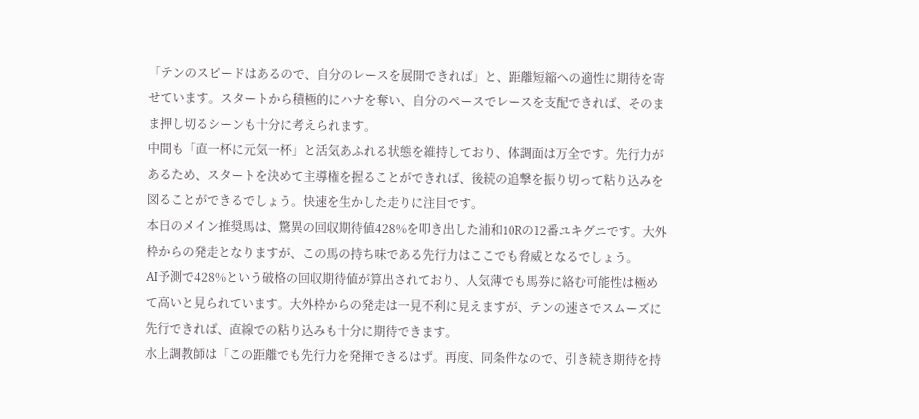「テンのスピードはあるので、自分のレースを展開できれば」と、距離短縮への適性に期待を寄せています。スタートから積極的にハナを奪い、自分のペースでレースを支配できれば、そのまま押し切るシーンも十分に考えられます。
中間も「直一杯に元気一杯」と活気あふれる状態を維持しており、体調面は万全です。先行力があるため、スタートを決めて主導権を握ることができれば、後続の追撃を振り切って粘り込みを図ることができるでしょう。快速を生かした走りに注目です。
本日のメイン推奨馬は、驚異の回収期待値428%を叩き出した浦和10Rの12番ユキグニです。大外枠からの発走となりますが、この馬の持ち味である先行力はここでも脅威となるでしょう。
AI予測で428%という破格の回収期待値が算出されており、人気薄でも馬券に絡む可能性は極めて高いと見られています。大外枠からの発走は一見不利に見えますが、テンの速さでスムーズに先行できれば、直線での粘り込みも十分に期待できます。
水上調教師は「この距離でも先行力を発揮できるはず。再度、同条件なので、引き続き期待を持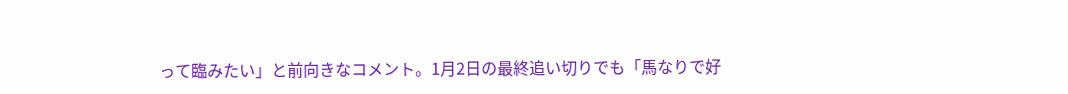って臨みたい」と前向きなコメント。1月2日の最終追い切りでも「馬なりで好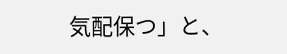気配保つ」と、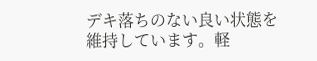デキ落ちのない良い状態を維持しています。軽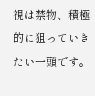視は禁物、積極的に狙っていきたい一頭です。